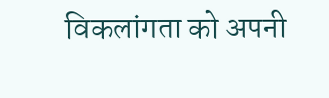विकलांगता को अपनी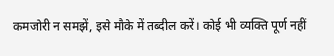कमजोरी न समझें, इसे मौके में तब्दील करें। कोई भी व्यक्ति पूर्ण नहीं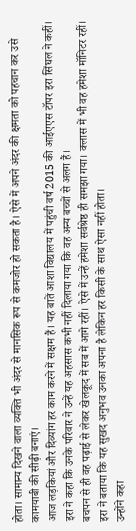होता। सामान्य दिखने वाला व्यक्ति भी अंदर से मानसिक रूप से कमजोर हो सकता है। ऐसे में अपने अंदर की क्षमता को पहचान कर उसे कामयाबी की सीढ़ी बनाएं।
आज लड़कियां और दिव्यांग हर काम करने में सक्षम हैं। यह बातें आशा विद्यालय में पहुंची वर्ष 2015 की आईएएस टॉपर इरा सिंघल ने कहीं। इरा ने कहा कि उनके परिवार ने उन्हें यह अहसास कभी नहीं दिलाया गया कि वह अन्य बच्चों से अलग हैं।
बचपन से ही वह पढ़ाई से लेकर खेलकूद में सब में आगे रहीं। ऐसे में उन्हें हमेशा सर्वश्रेष्ठ ही समझा गया। क्लास में भी वह हमेशा मॉनिटर रहीं। इरा ने बताया कि यह सुखद अनुभव उनका अपना है लेकिन हर किसी के साथ ऐसा नहीं होता।
उन्होंने कहा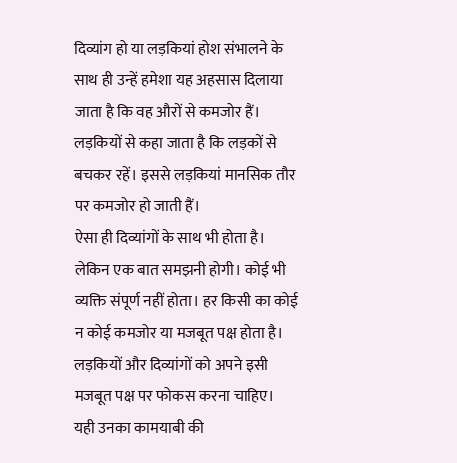दिव्यांग हो या लड़कियां होश संभालने के साथ ही उन्हें हमेशा यह अहसास दिलाया जाता है कि वह औरों से कमजोर हैं। लड़कियों से कहा जाता है कि लड़कों से बचकर रहें। इससे लड़कियां मानसिक तौर पर कमजोर हो जाती हैं।
ऐसा ही दिव्यांगों के साथ भी होता है। लेकिन एक बात समझनी होगी। कोई भी व्यक्ति संपूर्ण नहीं होता। हर किसी का कोई न कोई कमजोर या मजबूत पक्ष होता है। लड़कियों और दिव्यांगों को अपने इसी मजबूत पक्ष पर फोकस करना चाहिए।
यही उनका कामयाबी की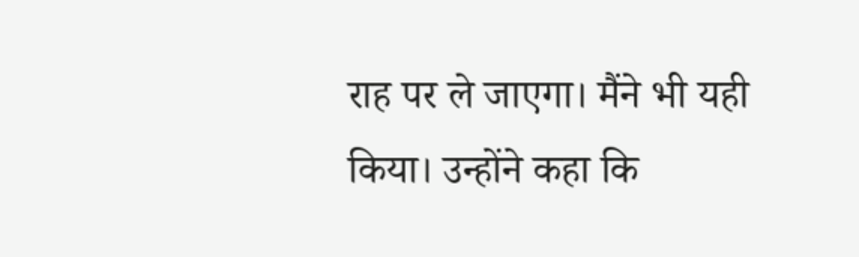राह पर ले जाएगा। मैंने भी यही किया। उन्होंने कहा कि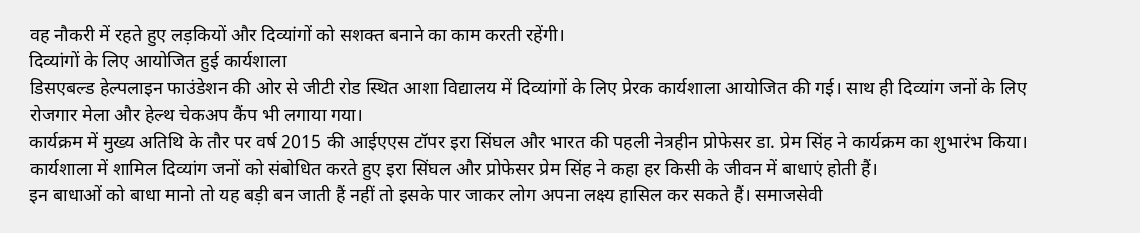वह नौकरी में रहते हुए लड़कियों और दिव्यांगों को सशक्त बनाने का काम करती रहेंगी।
दिव्यांगों के लिए आयोजित हुई कार्यशाला
डिसएबल्ड हेल्पलाइन फाउंडेशन की ओर से जीटी रोड स्थित आशा विद्यालय में दिव्यांगों के लिए प्रेरक कार्यशाला आयोजित की गई। साथ ही दिव्यांग जनों के लिए रोजगार मेला और हेल्थ चेकअप कैंप भी लगाया गया।
कार्यक्रम में मुख्य अतिथि के तौर पर वर्ष 2015 की आईएएस टॉपर इरा सिंघल और भारत की पहली नेत्रहीन प्रोफेसर डा. प्रेम सिंह ने कार्यक्रम का शुभारंभ किया। कार्यशाला में शामिल दिव्यांग जनों को संबोधित करते हुए इरा सिंघल और प्रोफेसर प्रेम सिंह ने कहा हर किसी के जीवन में बाधाएं होती हैं।
इन बाधाओं को बाधा मानो तो यह बड़ी बन जाती हैं नहीं तो इसके पार जाकर लोग अपना लक्ष्य हासिल कर सकते हैं। समाजसेवी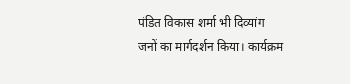पंडित विकास शर्मा भी दिव्यांग जनों का मार्गदर्शन किया। कार्यक्रम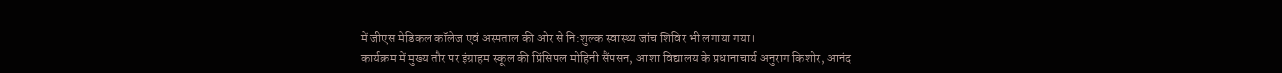में जीएस मेडिकल कॉलेज एवं अस्पताल की ओर से नि:शुल्क स्वास्थ्य जांच शिविर भी लगाया गया।
कार्यक्रम में मुख्य तौर पर इंग्राहम स्कूल की प्रिंसिपल मोहिनी सैंपसन, आशा विद्यालय के प्रधानाचार्य अनुराग किशोर, आनंद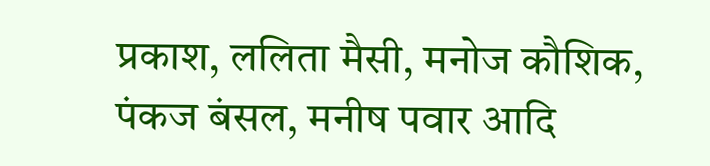प्रकाश, ललिता मैसी, मनोज कौशिक, पंकज बंसल, मनीष पवार आदि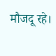मौजदू रहे।